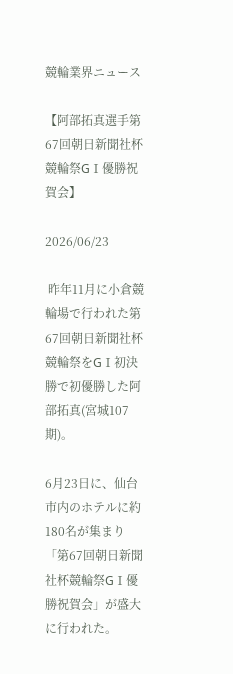競輪業界ニュース

【阿部拓真選手第67回朝日新聞社杯競輪祭GⅠ優勝祝賀会】

2026/06/23

 昨年11月に小倉競輪場で行われた第67回朝日新聞社杯競輪祭をGⅠ初決勝で初優勝した阿部拓真(宮城107期)。

6月23日に、仙台市内のホテルに約180名が集まり「第67回朝日新聞社杯競輪祭GⅠ優勝祝賀会」が盛大に行われた。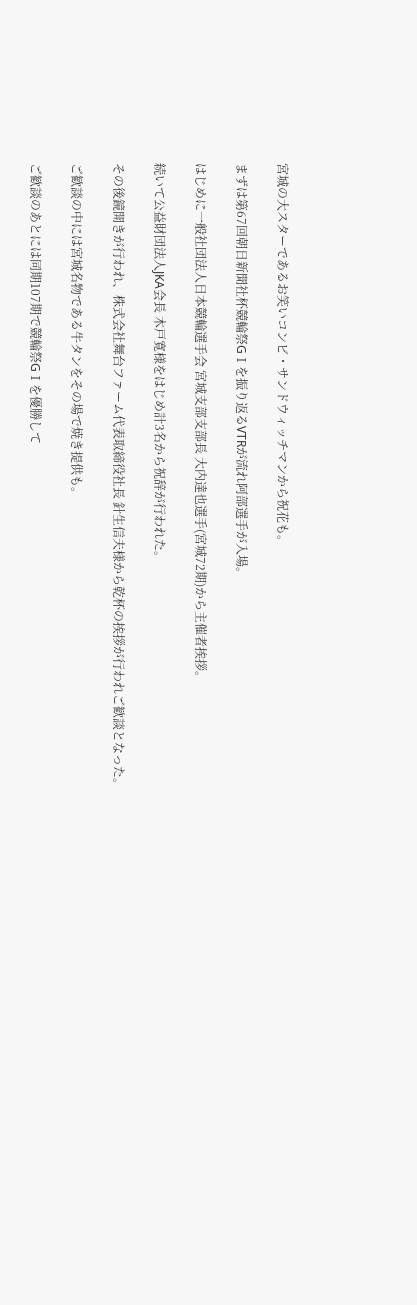宮城の大スターであるお笑いコンビ・サンドウィッチマンから祝花も。

まずは第67回朝日新聞社杯競輪祭GⅠを振り返るVTRが流れ阿部選手が入場。

はじめに一般社団法人日本競輪選手会 宮城支部支部長 大内達也選手(宮城72期)から主催者挨拶。

続いて公益財団法人JKA会長 木戸寛様をはじめ計3名から祝辞が行われた。

その後鏡開きが行われ、株式会社舞台ファーム代表取締役社長 針生信夫様から乾杯の挨拶が行われご歓談となった。

ご歓談の中には宮城名物である牛タンをその場で焼き提供も。

ご歓談のあとには同期107期で競輪祭GⅠを優勝して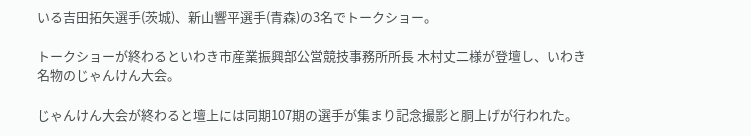いる吉田拓矢選手(茨城)、新山響平選手(青森)の3名でトークショー。

トークショーが終わるといわき市産業振興部公営競技事務所所長 木村丈二様が登壇し、いわき名物のじゃんけん大会。

じゃんけん大会が終わると壇上には同期107期の選手が集まり記念撮影と胴上げが行われた。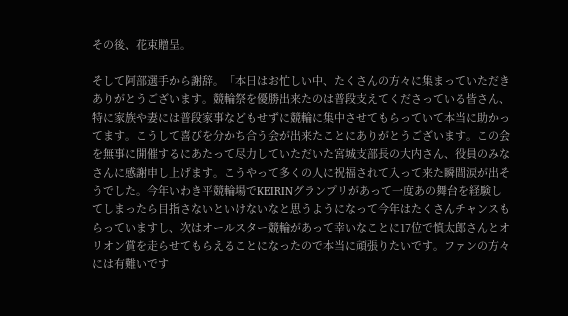その後、花束贈呈。

そして阿部選手から謝辞。「本日はお忙しい中、たくさんの方々に集まっていただきありがとうございます。競輪祭を優勝出来たのは普段支えてくださっている皆さん、特に家族や妻には普段家事などもせずに競輪に集中させてもらっていて本当に助かってます。こうして喜びを分かち合う会が出来たことにありがとうございます。この会を無事に開催するにあたって尽力していただいた宮城支部長の大内さん、役員のみなさんに感謝申し上げます。こうやって多くの人に祝福されて入って来た瞬間涙が出そうでした。今年いわき平競輪場でKEIRINグランプリがあって一度あの舞台を経験してしまったら目指さないといけないなと思うようになって今年はたくさんチャンスもらっていますし、次はオールスター競輪があって幸いなことに17位で慎太郎さんとオリオン賞を走らせてもらえることになったので本当に頑張りたいです。ファンの方々には有難いです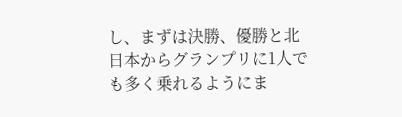し、まずは決勝、優勝と北日本からグランプリに1人でも多く乗れるようにま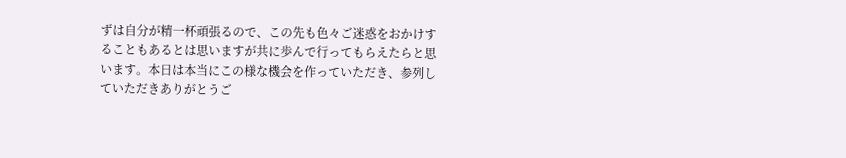ずは自分が精一杯頑張るので、この先も色々ご迷惑をおかけすることもあるとは思いますが共に歩んで行ってもらえたらと思います。本日は本当にこの様な機会を作っていただき、参列していただきありがとうご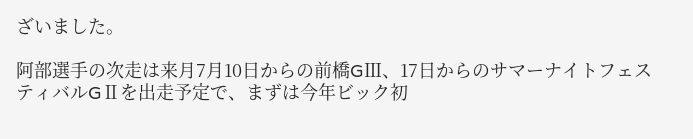ざいました。

阿部選手の次走は来月7月10日からの前橋GⅢ、17日からのサマーナイトフェスティバルGⅡを出走予定で、まずは今年ビック初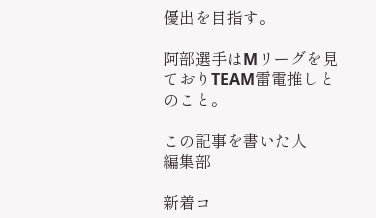優出を目指す。

阿部選手はMリーグを見ておりTEAM雷電推しとのこと。

この記事を書いた人
編集部

新着コ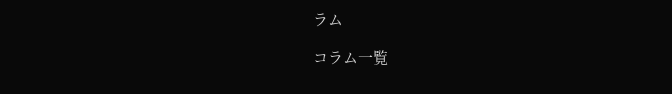ラム

コラム一覧